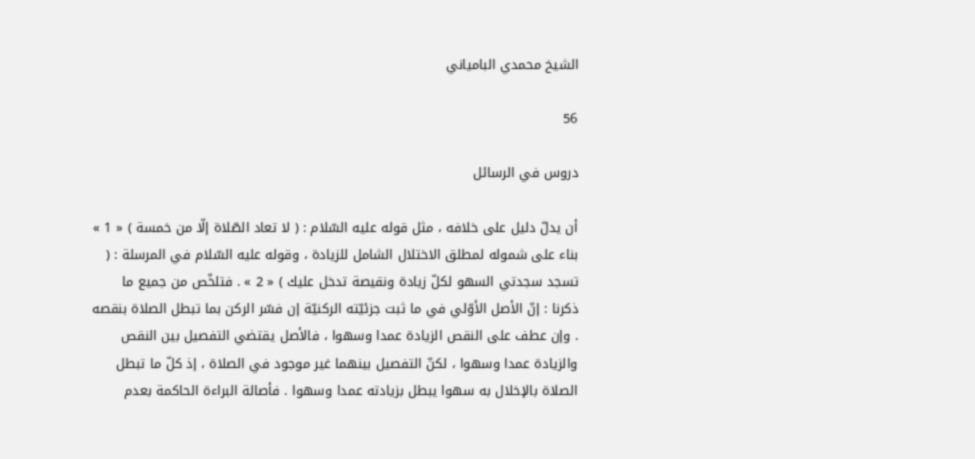الشيخ محمدي البامياني

56

دروس في الرسائل

أن يدلّ دليل على خلافه ، مثل قوله عليه السّلام : ( لا تعاد الصّلاة إلّا من خمسة ) « 1 » بناء على شموله لمطلق الاختلال الشامل للزيادة ، وقوله عليه السّلام في المرسلة : ( تسجد سجدتي السهو لكلّ زيادة ونقيصة تدخل عليك ) « 2 » . فتلخّص من جميع ما ذكرنا : إنّ الأصل الأوّلي في ما ثبت جزئيّته الركنيّة إن فسّر الركن بما تبطل الصلاة بنقصه . وإن عطف على النقص الزيادة عمدا وسهوا ، فالأصل يقتضي التفصيل بين النقص والزيادة عمدا وسهوا ، لكنّ التفصيل بينهما غير موجود في الصلاة ، إذ كلّ ما تبطل الصلاة بالإخلال به سهوا يبطل بزيادته عمدا وسهوا . فأصالة البراءة الحاكمة بعدم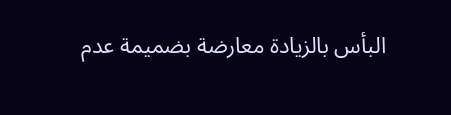البأس بالزيادة معارضة بضميمة عدم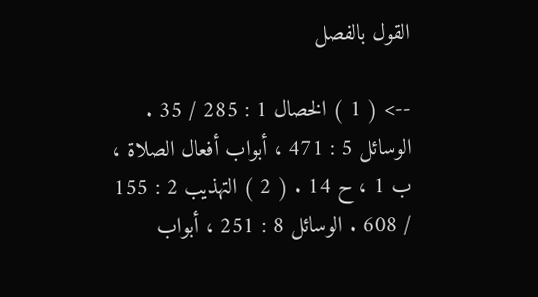القول بالفصل

--> ( 1 ) الخصال 1 : 285 / 35 . الوسائل 5 : 471 ، أبواب أفعال الصلاة ، ب 1 ، ح 14 . ( 2 ) التهذيب 2 : 155 / 608 . الوسائل 8 : 251 ، أبواب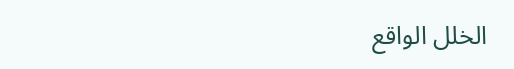الخلل الواقع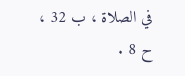في الصلاة ، ب 32 ، ح 8 .